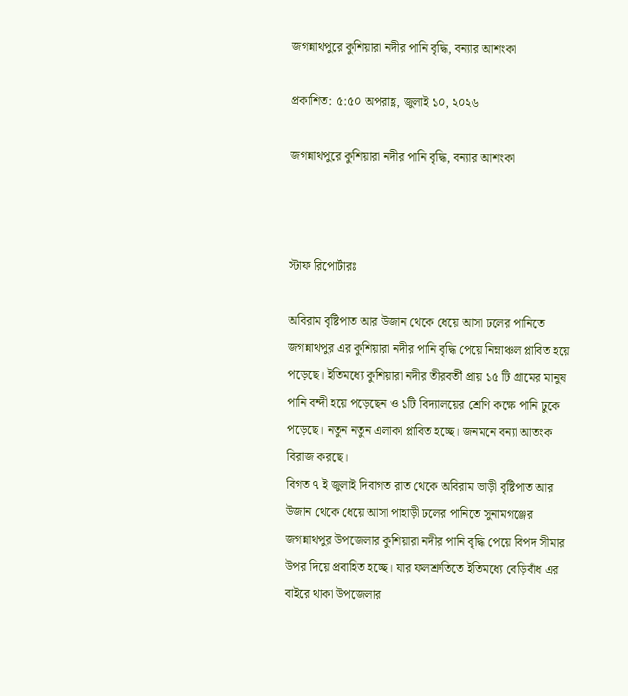জগন্নাথপুরে কুশিয়ারা নদীর পানি বৃদ্ধি, বন্যার আশংকা

প্রকাশিত: ৫:৫০ অপরাহ্ণ, জুলাই ১০, ২০২৬

জগন্নাথপুরে কুশিয়ারা নদীর পানি বৃদ্ধি, বন্যার আশংকা



স্টাফ রিপোর্টারঃ

অবিরাম বৃষ্টিপাত আর উজান থেকে ধেয়ে আসা ঢলের পানিতে জগন্নাথপুর এর কুশিয়ারা নদীর পানি বৃদ্ধি পেয়ে নিম্নাঞ্চল প্লাবিত হয়ে পড়েছে। ইতিমধ্যে কুশিয়ারা নদীর তীরবর্তী প্রায় ১৫ টি গ্রামের মানুষ পানি বন্দী হয়ে পড়েছেন ও ১টি বিদ্যালয়ের শ্রেণি কক্ষে পানি ঢুকে পড়েছে। নতুন নতুন এলাকা প্লাবিত হচ্ছে। জনমনে বন্যা আতংক বিরাজ করছে।
বিগত ৭ ই জুলাই দিবাগত রাত থেকে অবিরাম ভাড়ী বৃষ্টিপাত আর উজান থেকে ধেয়ে আসা পাহাড়ী ঢলের পানিতে সুনামগঞ্জের জগন্নাথপুর উপজেলার কুশিয়ারা নদীর পানি বৃদ্ধি পেয়ে বিপদ সীমার উপর দিয়ে প্রবাহিত হচ্ছে। যার ফলশ্রুতিতে ইতিমধ্যে বেড়িবাঁধ এর বাইরে থাকা উপজেলার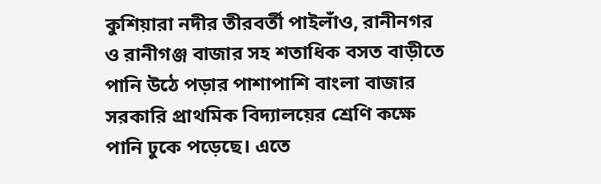কুশিয়ারা নদীর তীরবর্তী পাইলাঁও, রানীনগর ও রানীগঞ্জ বাজার সহ শতাধিক বসত বাড়ীতে পানি উঠে পড়ার পাশাপাশি বাংলা বাজার সরকারি প্রাথমিক বিদ্যালয়ের শ্রেণি কক্ষে পানি ঢুকে পড়েছে। এতে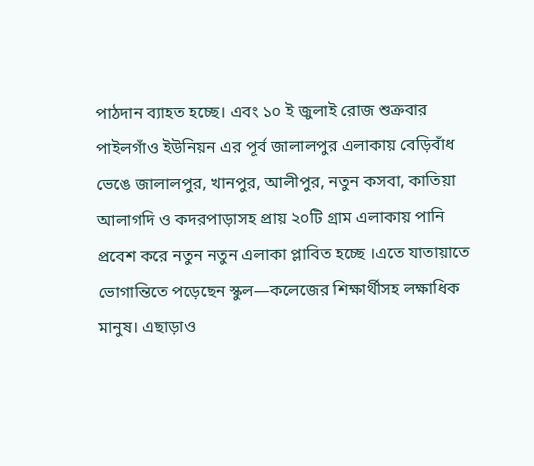পাঠদান ব্যাহত হচ্ছে। এবং ১০ ই জুলাই রোজ শুক্রবার পাইলগাঁও ইউনিয়ন এর পূর্ব জালালপুর এলাকায় বেড়িবাঁধ ভেঙে জালালপুর, খানপুর, আলীপুর, নতুন কসবা, কাতিয়া আলাগদি ও কদরপাড়াসহ প্রায় ২০টি গ্রাম এলাকায় পানি প্রবেশ করে নতুন নতুন এলাকা প্লাবিত হচ্ছে ।এতে যাতায়াতে ভোগান্তিতে পড়েছেন স্কুল—কলেজের শিক্ষার্থীসহ লক্ষাধিক মানুষ। এছাড়াও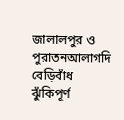জালালপুর ও পুরাতনআলাগদি বেড়িবাঁধ ঝুঁকিপূর্ণ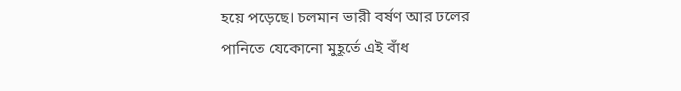হয়ে পড়েছে। চলমান ভারী বর্ষণ আর ঢলের পানিতে যেকোনো মুহূর্তে এই বাঁধ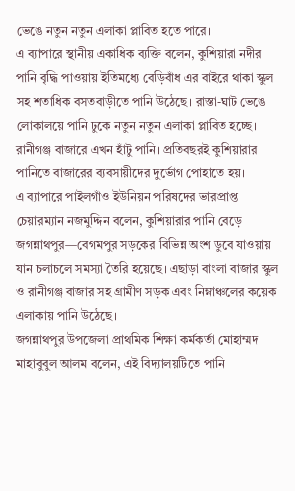ভেঙে নতুন নতুন এলাকা প্লাবিত হতে পারে।
এ ব্যাপারে স্থানীয় একাধিক ব্যক্তি বলেন, কুশিয়ারা নদীর পানি বৃদ্ধি পাওয়ায় ইতিমধ্যে বেড়িবাঁধ এর বাইরে থাকা স্কুল সহ শতাধিক বসতবাড়ীতে পানি উঠেছে। রাস্তা-ঘাট ভেঙে লোকালয়ে পানি ঢুকে নতুন নতুন এলাকা প্লাবিত হচ্ছে। রানীগঞ্জ বাজারে এখন হাঁটু পানি। প্রতিবছরই কুশিয়ারার পানিতে বাজারের ব্যবসায়ীদের দুর্ভোগ পোহাতে হয়।
এ ব্যাপারে পাইলগাঁও ইউনিয়ন পরিষদের ভারপ্রাপ্ত চেয়ারম্যান নজমুদ্দিন বলেন, কুশিয়ারার পানি বেড়ে জগন্নাথপুর—বেগমপুর সড়কের বিভিন্ন অংশ ডুবে যাওয়ায় যান চলাচলে সমস্যা তৈরি হয়েছে। এছাড়া বাংলা বাজার স্কুল ও রানীগঞ্জ বাজার সহ গ্রামীণ সড়ক এবং নিম্নাঞ্চলের কয়েক এলাকায় পানি উঠেছে।
জগন্নাথপুর উপজেলা প্রাথমিক শিক্ষা কর্মকর্তা মোহাম্মদ মাহাবুবুল আলম বলেন, এই বিদ্যালয়টিতে পানি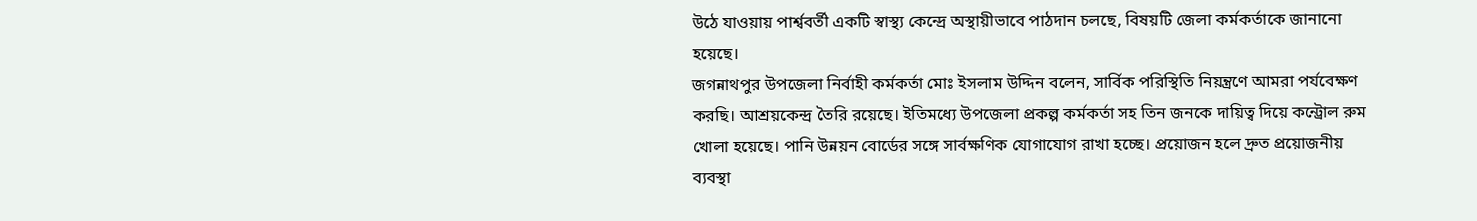উঠে যাওয়ায় পার্শ্ববর্তী একটি স্বাস্থ্য কেন্দ্রে অস্থায়ীভাবে পাঠদান চলছে, বিষয়টি জেলা কর্মকর্তাকে জানানো হয়েছে।
জগন্নাথপুর উপজেলা নির্বাহী কর্মকর্তা মোঃ ইসলাম উদ্দিন বলেন, সার্বিক পরিস্থিতি নিয়ন্ত্রণে আমরা পর্যবেক্ষণ করছি। আশ্রয়কেন্দ্র তৈরি রয়েছে। ইতিমধ্যে উপজেলা প্রকল্প কর্মকর্তা সহ তিন জনকে দায়িত্ব দিয়ে কন্ট্রোল রুম খোলা হয়েছে। পানি উন্নয়ন বোর্ডের সঙ্গে সার্বক্ষণিক যোগাযোগ রাখা হচ্ছে। প্রয়োজন হলে দ্রুত প্রয়োজনীয় ব্যবস্থা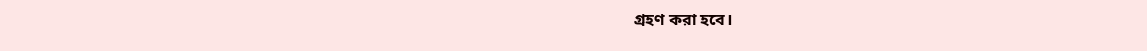গ্রহণ করা হবে।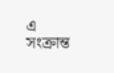এ সংক্রান্ত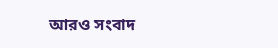আরও সংবাদ